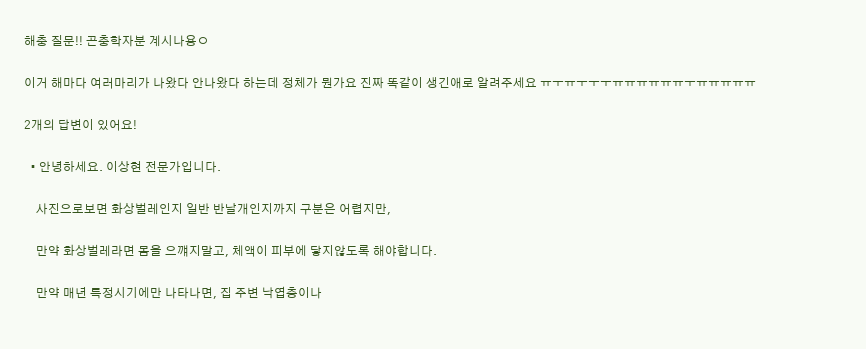해충 질문!! 곤충학자분 계시나용ㅇ

이거 해마다 여러마리가 나왔다 안나왔다 하는데 정체가 뭔가요 진짜 똑같이 생긴애로 알려주세요 ㅠㅜㅠㅜㅜㅜㅠㅠㅠㅠㅠㅠㅜㅠㅠㅠㅠㅠ

2개의 답변이 있어요!

  • 안녕하세요. 이상현 전문가입니다.

    사진으로보면 화상벌레인지 일반 반날개인지까지 구분은 어렵지만,

    만약 화상벌레라면 몸을 으꺠지말고, 체액이 피부에 닿지않도록 해야합니다.

    만약 매년 특정시기에만 나타나면, 집 주변 낙엽층이나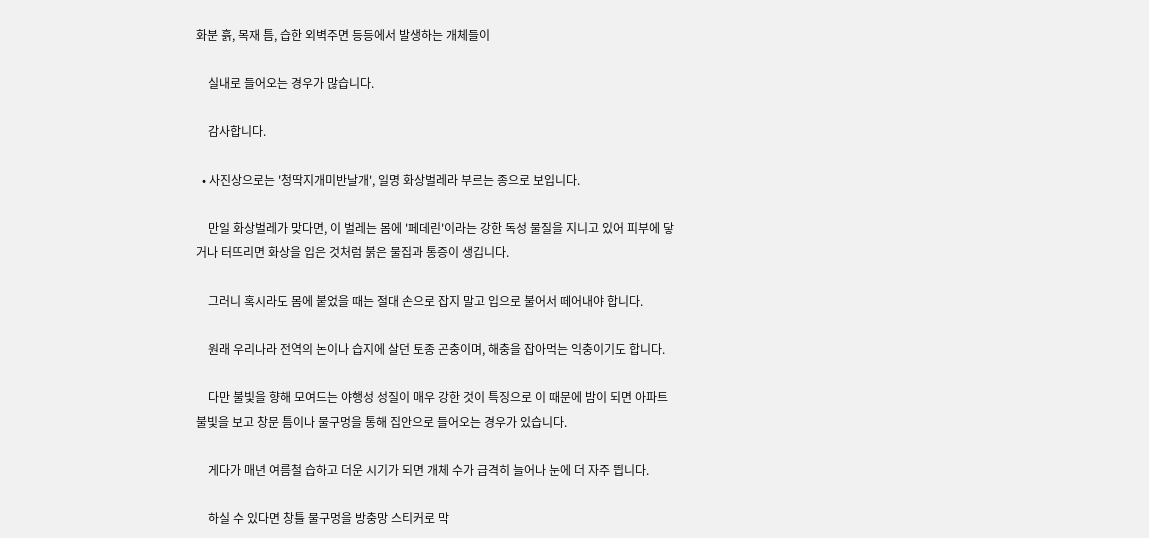화분 흙, 목재 틈, 습한 외벽주면 등등에서 발생하는 개체들이

    실내로 들어오는 경우가 많습니다.

    감사합니다.

  • 사진상으로는 '청딱지개미반날개', 일명 화상벌레라 부르는 종으로 보입니다.

    만일 화상벌레가 맞다면, 이 벌레는 몸에 '페데린'이라는 강한 독성 물질을 지니고 있어 피부에 닿거나 터뜨리면 화상을 입은 것처럼 붉은 물집과 통증이 생깁니다.

    그러니 혹시라도 몸에 붙었을 때는 절대 손으로 잡지 말고 입으로 불어서 떼어내야 합니다.

    원래 우리나라 전역의 논이나 습지에 살던 토종 곤충이며, 해충을 잡아먹는 익충이기도 합니다.

    다만 불빛을 향해 모여드는 야행성 성질이 매우 강한 것이 특징으로 이 때문에 밤이 되면 아파트 불빛을 보고 창문 틈이나 물구멍을 통해 집안으로 들어오는 경우가 있습니다.

    게다가 매년 여름철 습하고 더운 시기가 되면 개체 수가 급격히 늘어나 눈에 더 자주 띕니다.

    하실 수 있다면 창틀 물구멍을 방충망 스티커로 막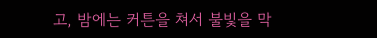고, 밤에는 커튼을 쳐서 불빛을 막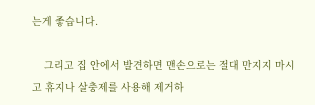는게 좋습니다.

    그리고 집 안에서 발견하면 맨손으로는 절대 만지지 마시고 휴지나 살충제를 사용해 제거하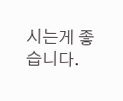시는게 좋습니다.